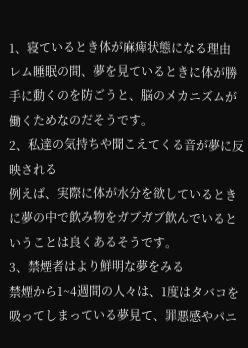1、寝ているとき体が麻痺状態になる理由
レム睡眠の間、夢を見ているときに体が勝手に動くのを防ごうと、脳のメカニズムが働くためなのだそうです。
2、私達の気持ちや聞こえてくる音が夢に反映される
例えば、実際に体が水分を欲しているときに夢の中で飲み物をガブガブ飲んでいるということは良くあるそうです。
3、禁煙者はより鮮明な夢をみる
禁煙から1~4週間の人々は、1度はタバコを吸ってしまっている夢見て、罪悪感やパニ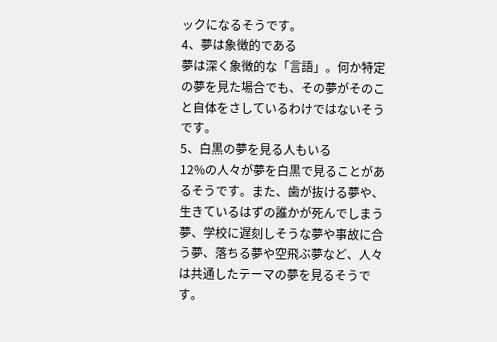ックになるそうです。
4、夢は象徴的である
夢は深く象徴的な「言語」。何か特定の夢を見た場合でも、その夢がそのこと自体をさしているわけではないそうです。
5、白黒の夢を見る人もいる
12%の人々が夢を白黒で見ることがあるそうです。また、歯が抜ける夢や、生きているはずの誰かが死んでしまう夢、学校に遅刻しそうな夢や事故に合う夢、落ちる夢や空飛ぶ夢など、人々は共通したテーマの夢を見るそうです。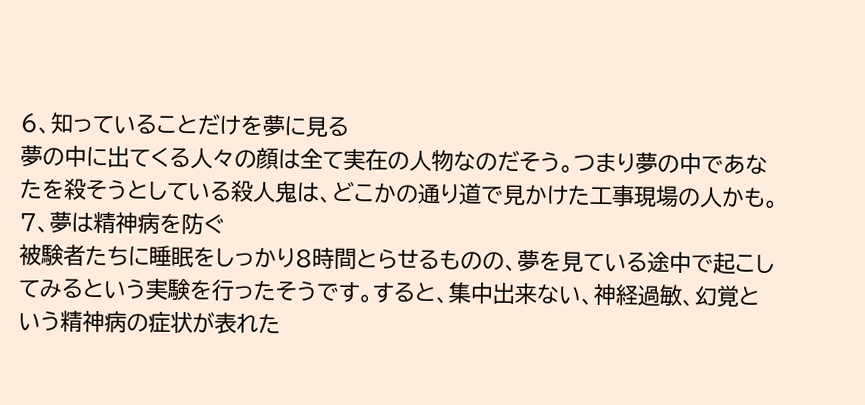6、知っていることだけを夢に見る
夢の中に出てくる人々の顔は全て実在の人物なのだそう。つまり夢の中であなたを殺そうとしている殺人鬼は、どこかの通り道で見かけた工事現場の人かも。
7、夢は精神病を防ぐ
被験者たちに睡眠をしっかり8時間とらせるものの、夢を見ている途中で起こしてみるという実験を行ったそうです。すると、集中出来ない、神経過敏、幻覚と
いう精神病の症状が表れた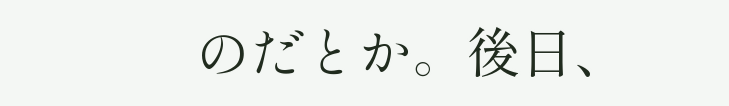のだとか。後日、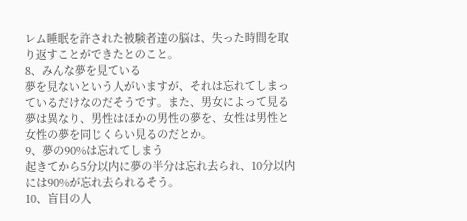レム睡眠を許された被験者達の脳は、失った時間を取り返すことができたとのこと。
8、みんな夢を見ている
夢を見ないという人がいますが、それは忘れてしまっているだけなのだそうです。また、男女によって見る夢は異なり、男性はほかの男性の夢を、女性は男性と女性の夢を同じくらい見るのだとか。
9、夢の90%は忘れてしまう
起きてから5分以内に夢の半分は忘れ去られ、10分以内には90%が忘れ去られるそう。
10、盲目の人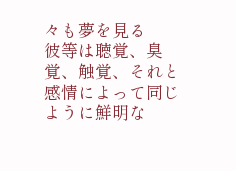々も夢を見る
彼等は聴覚、臭覚、触覚、それと感情によって同じように鮮明な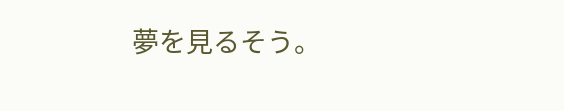夢を見るそう。